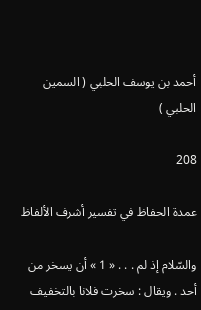أحمد بن يوسف الحلبي ( السمين الحلبي )

208

عمدة الحفاظ في تفسير أشرف الألفاظ

والسّلام إذ لم . . . « 1 » أن يسخر من أحد . ويقال : سخرت فلانا بالتخفيف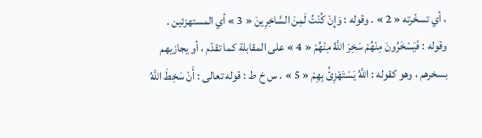، أي تسخّرته « 2 » . وقوله : وَإِنْ كُنْتُ لَمِنَ السَّاخِرِينَ « 3 » أي المستهزئين . وقوله : فَيَسْخَرُونَ مِنْهُمْ سَخِرَ اللَّهُ مِنْهُمْ « 4 » على المقابلة كما تقدّم ، أو يجازيهم بسخرهم ، وهو كقوله : اللَّهُ يَسْتَهْزِئُ بِهِمْ « 5 » . س خ ط : قوله تعالى : أَنْ سَخِطَ اللَّهُ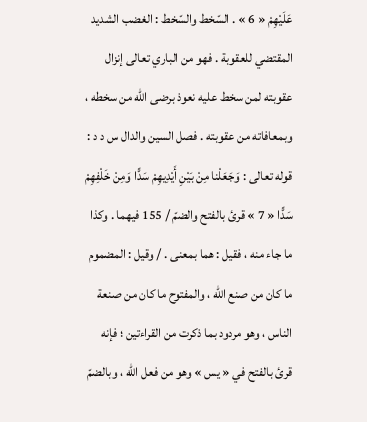عَلَيْهِمْ « 6 » . السّخط والسّخط : الغضب الشديد المقتضي للعقوبة . فهو من الباري تعالى إنزال عقوبته لمن سخط عليه نعوذ برضى اللّه من سخطه ، وبمعافاته من عقوبته . فصل السين والدال س د د : قوله تعالى : وَجَعَلْنا مِنْ بَيْنِ أَيْدِيهِمْ سَدًّا وَمِنْ خَلْفِهِمْ سَدًّا « 7 » قرئ بالفتح والضمّ / 155 فيهما . وكذا ما جاء منه ، فقيل : هما بمعنى . / وقيل : المضموم ما كان من صنع اللّه ، والمفتوح ما كان من صنعة الناس ، وهو مردود بما ذكرت من القراءتين ؛ فإنه قرئ بالفتح في « يس » وهو من فعل اللّه ، وبالضمّ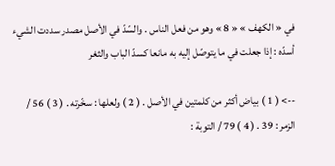في « الكهف » « 8 » وهو من فعل الناس . والسّدّ في الأصل مصدر سددت الشيء أسدّه : إذا جعلت في ما يتوصّل إليه به مانعا كسدّ الباب والثغر

--> ( 1 ) بياض أكثر من كلمتين في الأصل . ( 2 ) ولعلها : سخّرته . ( 3 ) 56 / الزمر : 39 . ( 4 ) 79 / التوبة :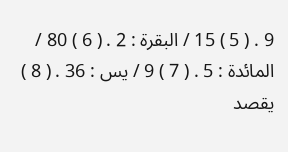9 . ( 5 ) 15 / البقرة : 2 . ( 6 ) 80 / المائدة : 5 . ( 7 ) 9 / يس : 36 . ( 8 ) يقصد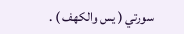سورتي ( يس والكهف ) .